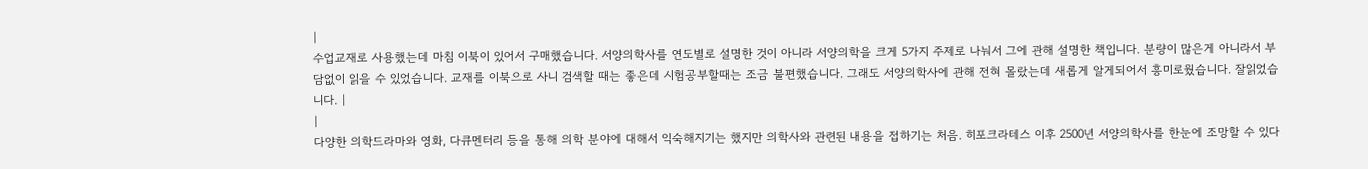|
수업교재로 사용했는데 마침 이북이 있어서 구매했습니다. 서양의학사를 연도별로 설명한 것이 아니라 서양의학을 크게 5가지 주제로 나눠서 그에 관해 설명한 책입니다. 분량이 많은게 아니라서 부담없이 읽을 수 있었습니다. 교재를 이북으로 사니 검색할 때는 좋은데 시험공부할때는 조금 불편했습니다. 그래도 서양의학사에 관해 전혀 몰랐는데 새롭게 알게되어서 흥미로웠습니다. 잘읽었습니다. |
|
다양한 의학드라마와 영화, 다큐멘터리 등을 통해 의학 분야에 대해서 익숙해지기는 했지만 의학사와 관련된 내용을 접하기는 처음. 히포크라테스 이후 2500년 서양의학사를 한눈에 조망할 수 있다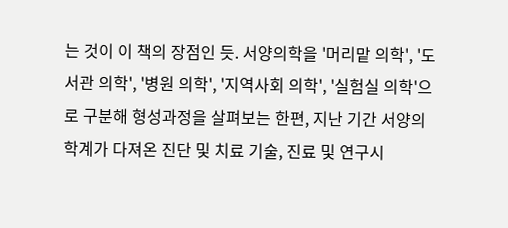는 것이 이 책의 장점인 듯. 서양의학을 '머리맡 의학', '도서관 의학', '병원 의학', '지역사회 의학', '실험실 의학'으로 구분해 형성과정을 살펴보는 한편, 지난 기간 서양의학계가 다져온 진단 및 치료 기술, 진료 및 연구시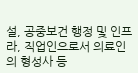설, 공중보건 행정 및 인프라, 직업인으로서 의료인의 형성사 등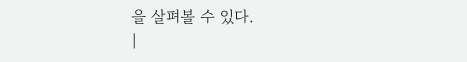을 살펴볼 수 있다.
|